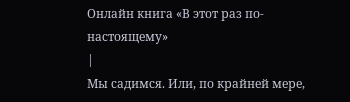Онлайн книга «В этот раз по-настоящему»
|
Мы садимся. Или, по крайней мере,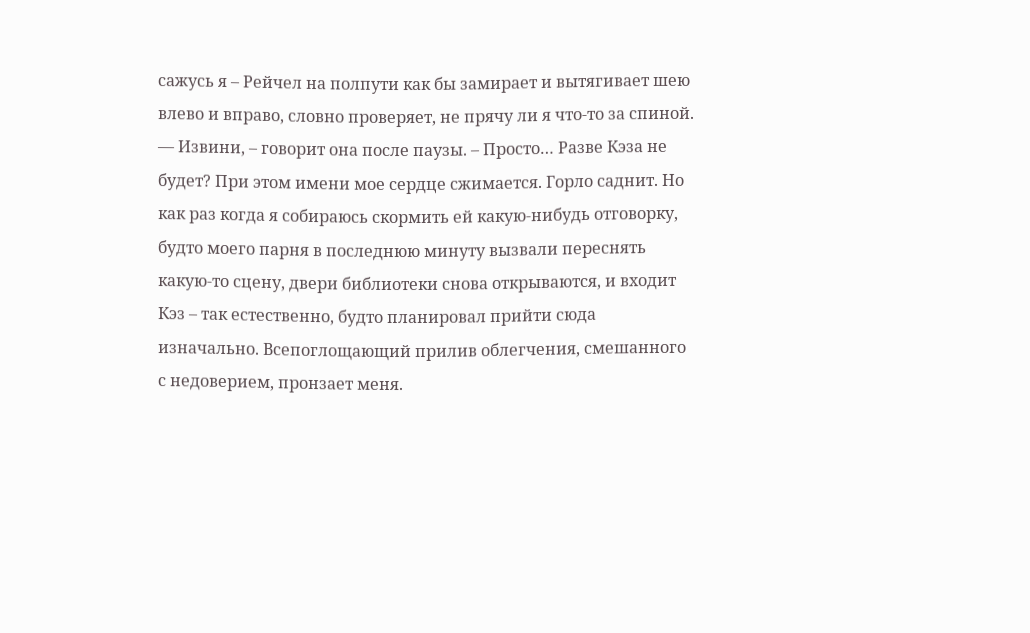сажусь я – Рейчел на полпути как бы замирает и вытягивает шею влево и вправо, словно проверяет, не прячу ли я что-то за спиной. — Извини, – говорит она после паузы. – Просто… Разве Кэза не будет? При этом имени мое сердце сжимается. Горло саднит. Но как раз когда я собираюсь скормить ей какую-нибудь отговорку, будто моего парня в последнюю минуту вызвали переснять какую-то сцену, двери библиотеки снова открываются, и входит Кэз – так естественно, будто планировал прийти сюда изначально. Всепоглощающий прилив облегчения, смешанного с недоверием, пронзает меня.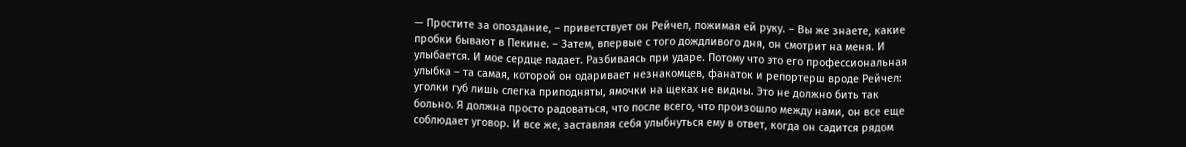— Простите за опоздание, – приветствует он Рейчел, пожимая ей руку. – Вы же знаете, какие пробки бывают в Пекине. – Затем, впервые с того дождливого дня, он смотрит на меня. И улыбается. И мое сердце падает. Разбиваясь при ударе. Потому что это его профессиональная улыбка – та самая, которой он одаривает незнакомцев, фанаток и репортерш вроде Рейчел: уголки губ лишь слегка приподняты, ямочки на щеках не видны. Это не должно бить так больно. Я должна просто радоваться, что после всего, что произошло между нами, он все еще соблюдает уговор. И все же, заставляя себя улыбнуться ему в ответ, когда он садится рядом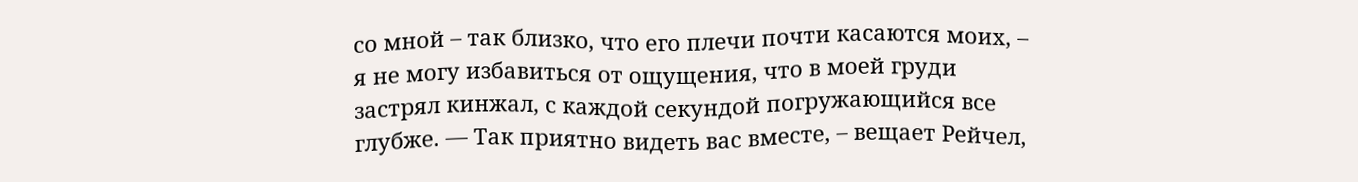со мной – так близко, что его плечи почти касаются моих, – я не могу избавиться от ощущения, что в моей груди застрял кинжал, с каждой секундой погружающийся все глубже. — Так приятно видеть вас вместе, – вещает Рейчел,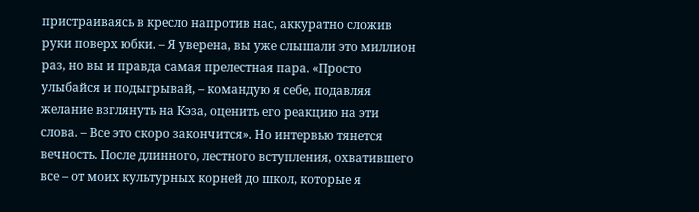пристраиваясь в кресло напротив нас, аккуратно сложив руки поверх юбки. – Я уверена, вы уже слышали это миллион раз, но вы и правда самая прелестная пара. «Просто улыбайся и подыгрывай, – командую я себе, подавляя желание взглянуть на Кэза, оценить его реакцию на эти слова. – Все это скоро закончится». Но интервью тянется вечность. После длинного, лестного вступления, охватившего все – от моих культурных корней до школ, которые я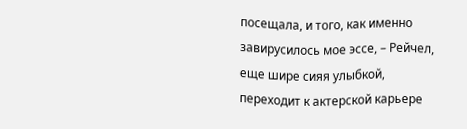посещала, и того, как именно завирусилось мое эссе, – Рейчел, еще шире сияя улыбкой, переходит к актерской карьере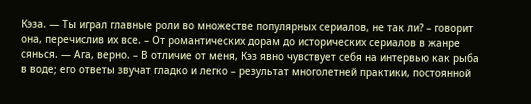Кэза. — Ты играл главные роли во множестве популярных сериалов, не так ли? – говорит она, перечислив их все. – От романтических дорам до исторических сериалов в жанре сянься. — Ага, верно. – В отличие от меня, Кэз явно чувствует себя на интервью как рыба в воде; его ответы звучат гладко и легко – результат многолетней практики, постоянной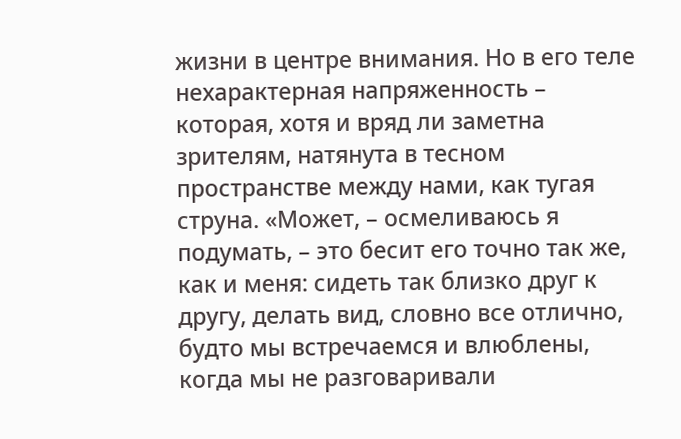жизни в центре внимания. Но в его теле нехарактерная напряженность – которая, хотя и вряд ли заметна зрителям, натянута в тесном пространстве между нами, как тугая струна. «Может, – осмеливаюсь я подумать, – это бесит его точно так же, как и меня: сидеть так близко друг к другу, делать вид, словно все отлично, будто мы встречаемся и влюблены, когда мы не разговаривали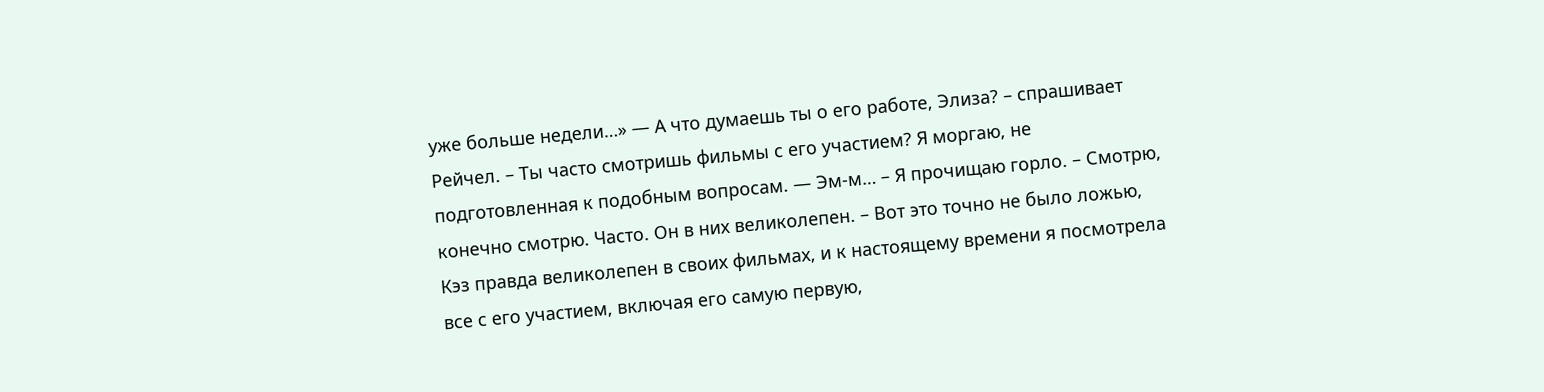уже больше недели…» — А что думаешь ты о его работе, Элиза? – спрашивает Рейчел. – Ты часто смотришь фильмы с его участием? Я моргаю, не подготовленная к подобным вопросам. — Эм-м… – Я прочищаю горло. – Смотрю, конечно смотрю. Часто. Он в них великолепен. – Вот это точно не было ложью, Кэз правда великолепен в своих фильмах, и к настоящему времени я посмотрела все с его участием, включая его самую первую,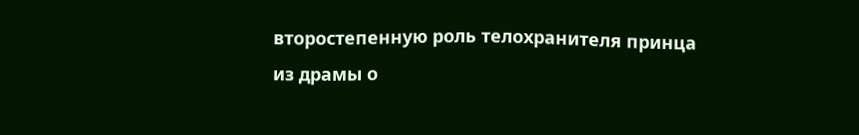второстепенную роль телохранителя принца из драмы о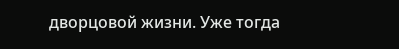дворцовой жизни. Уже тогда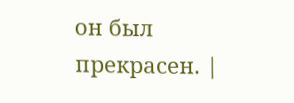он был прекрасен. |